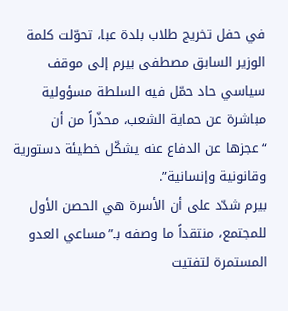في حفل تخريج طلاب بلدة عبا، تحوّلت كلمة الوزير السابق مصطفى بيرم إلى موقف سياسي حاد حمّل فيه السلطة مسؤولية مباشرة عن حماية الشعب، محذّراً من أن “عجزها عن الدفاع عنه يشكّل خطيئة دستورية وقانونية وإنسانية”.
بيرم شدّد على أن الأسرة هي الحصن الأول للمجتمع، منتقداً ما وصفه بـ”مساعي العدو المستمرة لتفتيت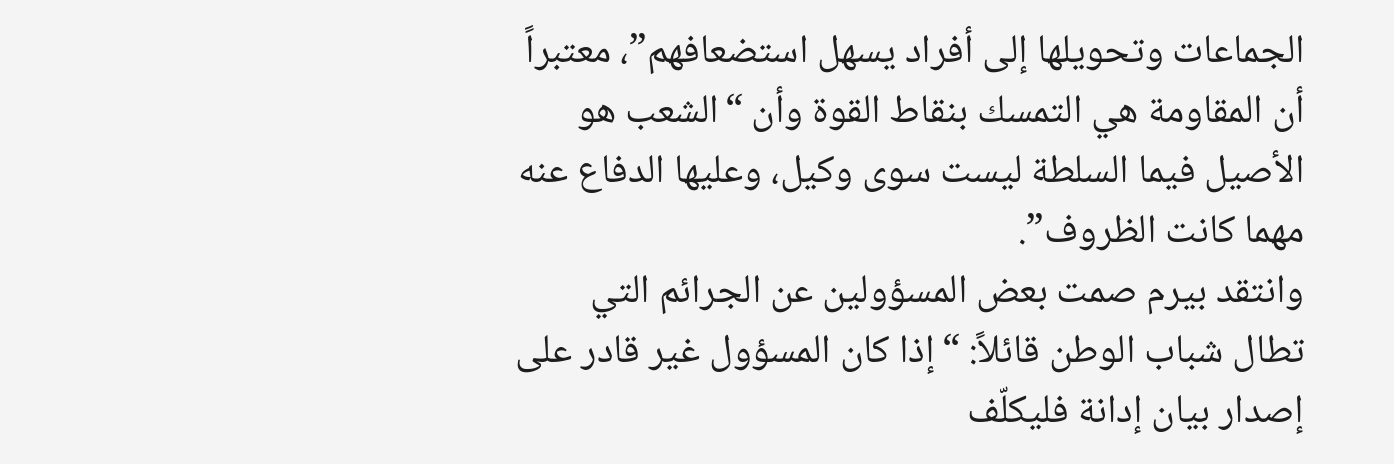الجماعات وتحويلها إلى أفراد يسهل استضعافهم”، معتبراً أن المقاومة هي التمسك بنقاط القوة وأن “الشعب هو الأصيل فيما السلطة ليست سوى وكيل، وعليها الدفاع عنه مهما كانت الظروف”.
وانتقد بيرم صمت بعض المسؤولين عن الجرائم التي تطال شباب الوطن قائلاً: “إذا كان المسؤول غير قادر على إصدار بيان إدانة فليكلّف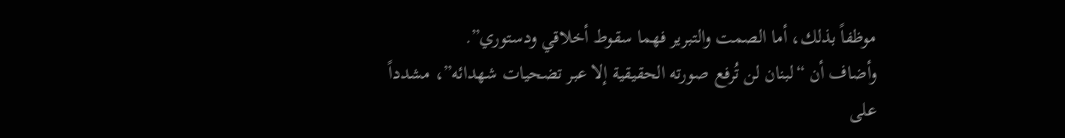موظفاً بذلك، أما الصمت والتبرير فهما سقوط أخلاقي ودستوري”.
وأضاف أن “لبنان لن تُرفع صورته الحقيقية إلا عبر تضحيات شهدائه”، مشدداً على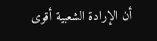أن الإرادة الشعبية أقوى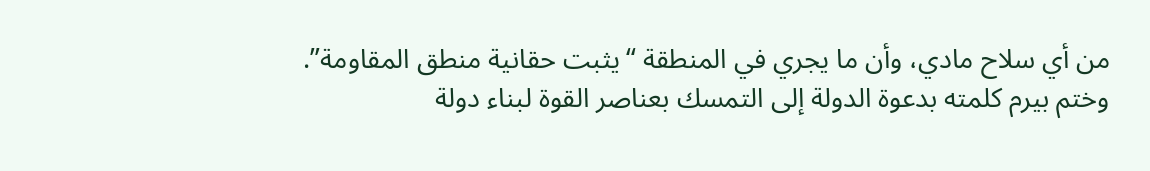من أي سلاح مادي، وأن ما يجري في المنطقة “يثبت حقانية منطق المقاومة”.
وختم بيرم كلمته بدعوة الدولة إلى التمسك بعناصر القوة لبناء دولة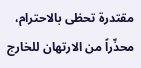مقتدرة تحظى بالاحترام، محذّراً من الارتهان للخارج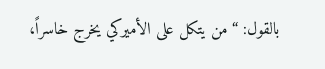بالقول: “من يتكل على الأميركي يخرج خاسراً،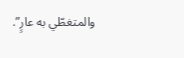والمتغطّي به عارٍ”.